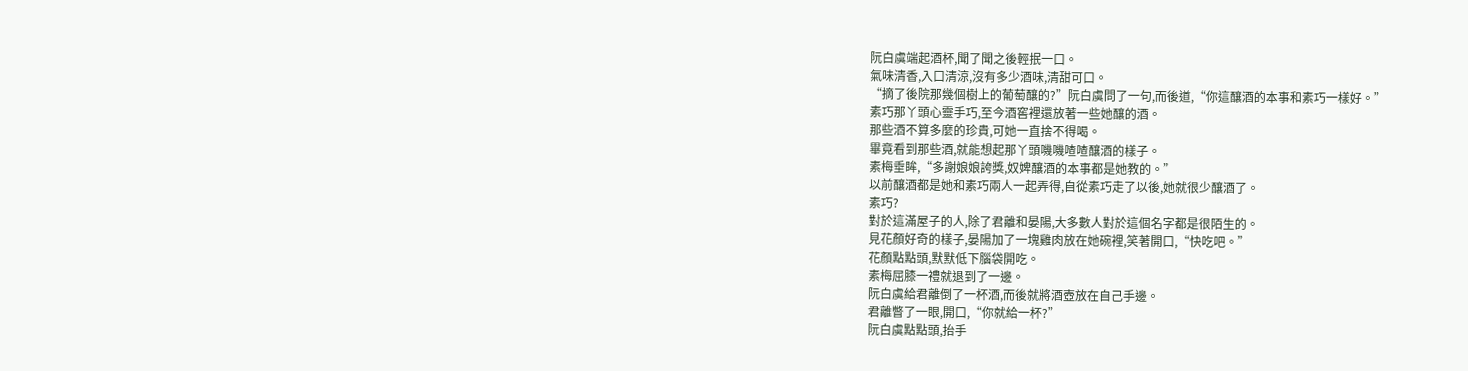阮白虞端起酒杯,聞了聞之後輕抿一口。
氣味清香,入口清涼,沒有多少酒味,清甜可口。
“摘了後院那幾個樹上的葡萄釀的?”阮白虞問了一句,而後道,“你這釀酒的本事和素巧一樣好。”
素巧那丫頭心靈手巧,至今酒窖裡還放著一些她釀的酒。
那些酒不算多麼的珍貴,可她一直捨不得喝。
畢竟看到那些酒,就能想起那丫頭嘰嘰喳喳釀酒的樣子。
素梅垂眸,“多謝娘娘誇獎,奴婢釀酒的本事都是她教的。”
以前釀酒都是她和素巧兩人一起弄得,自從素巧走了以後,她就很少釀酒了。
素巧?
對於這滿屋子的人,除了君離和晏陽,大多數人對於這個名字都是很陌生的。
見花顏好奇的樣子,晏陽加了一塊雞肉放在她碗裡,笑著開口,“快吃吧。”
花顏點點頭,默默低下腦袋開吃。
素梅屈膝一禮就退到了一邊。
阮白虞給君離倒了一杯酒,而後就將酒壺放在自己手邊。
君離瞥了一眼,開口,“你就給一杯?”
阮白虞點點頭,抬手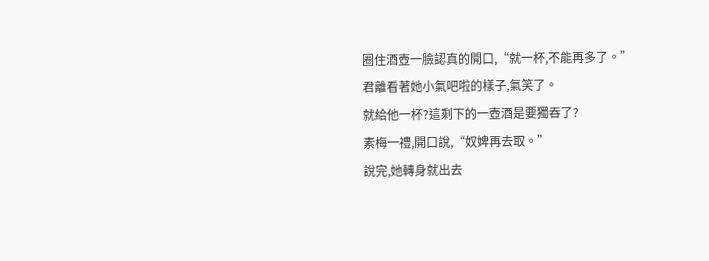圈住酒壺一臉認真的開口,“就一杯,不能再多了。”
君離看著她小氣吧啦的樣子,氣笑了。
就給他一杯?這剩下的一壺酒是要獨吞了?
素梅一禮,開口說,“奴婢再去取。”
說完,她轉身就出去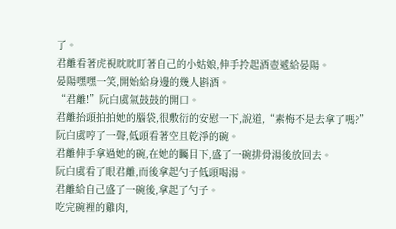了。
君離看著虎視眈眈盯著自己的小姑娘,伸手拎起酒壺遞給晏陽。
晏陽嘿嘿一笑,開始給身邊的幾人斟酒。
“君離!”阮白虞氣鼓鼓的開口。
君離抬頭拍拍她的腦袋,很敷衍的安慰一下,說道,“素梅不是去拿了嗎?”
阮白虞哼了一聲,低頭看著空且乾淨的碗。
君離伸手拿過她的碗,在她的矚目下,盛了一碗排骨湯後放回去。
阮白虞看了眼君離,而後拿起勺子低頭喝湯。
君離給自己盛了一碗後,拿起了勺子。
吃完碗裡的雞肉,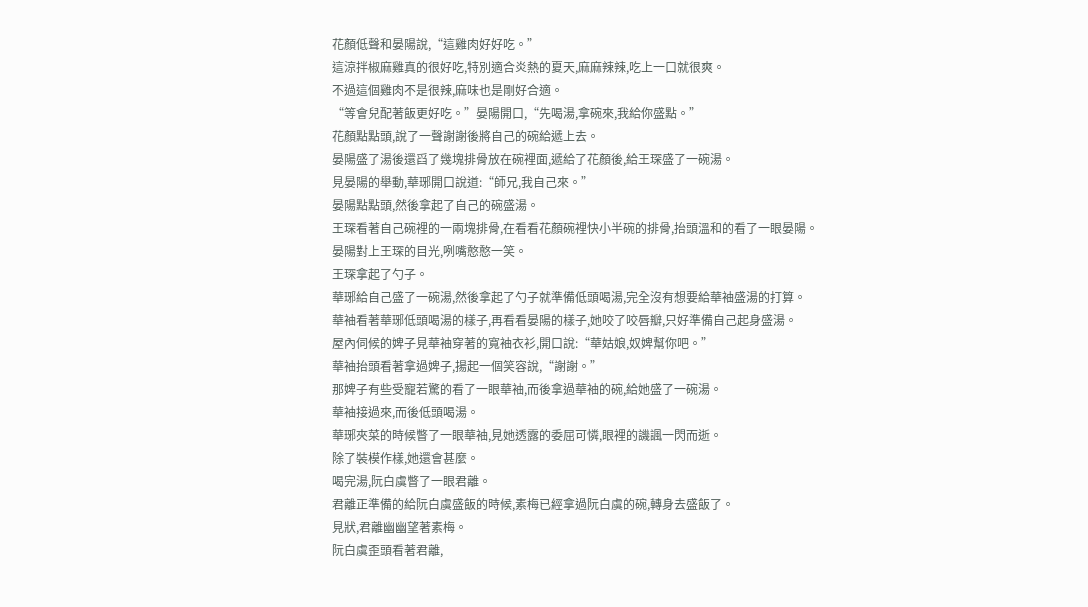花顏低聲和晏陽說,“這雞肉好好吃。”
這涼拌椒麻雞真的很好吃,特別適合炎熱的夏天,麻麻辣辣,吃上一口就很爽。
不過這個雞肉不是很辣,麻味也是剛好合適。
“等會兒配著飯更好吃。”晏陽開口,“先喝湯,拿碗來,我給你盛點。”
花顏點點頭,說了一聲謝謝後將自己的碗給遞上去。
晏陽盛了湯後還舀了幾塊排骨放在碗裡面,遞給了花顏後,給王琛盛了一碗湯。
見晏陽的舉動,華琊開口說道:“師兄,我自己來。”
晏陽點點頭,然後拿起了自己的碗盛湯。
王琛看著自己碗裡的一兩塊排骨,在看看花顏碗裡快小半碗的排骨,抬頭溫和的看了一眼晏陽。
晏陽對上王琛的目光,咧嘴憨憨一笑。
王琛拿起了勺子。
華琊給自己盛了一碗湯,然後拿起了勺子就準備低頭喝湯,完全沒有想要給華袖盛湯的打算。
華袖看著華琊低頭喝湯的樣子,再看看晏陽的樣子,她咬了咬唇瓣,只好準備自己起身盛湯。
屋內伺候的婢子見華袖穿著的寬袖衣衫,開口說:“華姑娘,奴婢幫你吧。”
華袖抬頭看著拿過婢子,揚起一個笑容說,“謝謝。”
那婢子有些受寵若驚的看了一眼華袖,而後拿過華袖的碗,給她盛了一碗湯。
華袖接過來,而後低頭喝湯。
華琊夾菜的時候瞥了一眼華袖,見她透露的委屈可憐,眼裡的譏諷一閃而逝。
除了裝模作樣,她還會甚麼。
喝完湯,阮白虞瞥了一眼君離。
君離正準備的給阮白虞盛飯的時候,素梅已經拿過阮白虞的碗,轉身去盛飯了。
見狀,君離幽幽望著素梅。
阮白虞歪頭看著君離,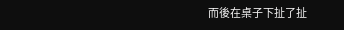而後在桌子下扯了扯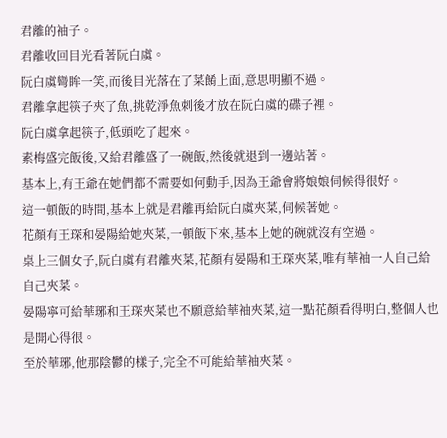君離的袖子。
君離收回目光看著阮白虞。
阮白虞彎眸一笑,而後目光落在了菜餚上面,意思明顯不過。
君離拿起筷子夾了魚,挑乾淨魚刺後才放在阮白虞的碟子裡。
阮白虞拿起筷子,低頭吃了起來。
素梅盛完飯後,又給君離盛了一碗飯,然後就退到一邊站著。
基本上,有王爺在她們都不需要如何動手,因為王爺會將娘娘伺候得很好。
這一頓飯的時間,基本上就是君離再給阮白虞夾菜,伺候著她。
花顏有王琛和晏陽給她夾菜,一頓飯下來,基本上她的碗就沒有空過。
桌上三個女子,阮白虞有君離夾菜,花顏有晏陽和王琛夾菜,唯有華袖一人自己給自己夾菜。
晏陽寧可給華琊和王琛夾菜也不願意給華袖夾菜,這一點花顏看得明白,整個人也是開心得很。
至於華琊,他那陰鬱的樣子,完全不可能給華袖夾菜。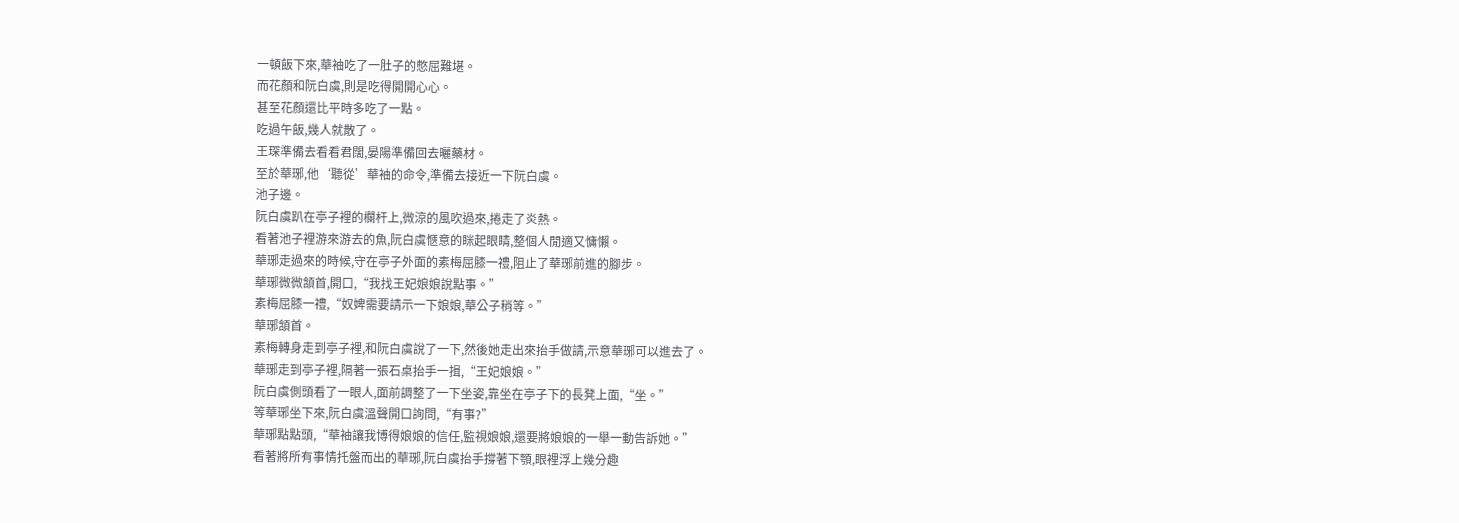一頓飯下來,華袖吃了一肚子的憋屈難堪。
而花顏和阮白虞,則是吃得開開心心。
甚至花顏還比平時多吃了一點。
吃過午飯,幾人就散了。
王琛準備去看看君闊,晏陽準備回去曬藥材。
至於華琊,他‘聽從’華袖的命令,準備去接近一下阮白虞。
池子邊。
阮白虞趴在亭子裡的欄杆上,微涼的風吹過來,捲走了炎熱。
看著池子裡游來游去的魚,阮白虞愜意的眯起眼睛,整個人閒適又慵懶。
華琊走過來的時候,守在亭子外面的素梅屈膝一禮,阻止了華琊前進的腳步。
華琊微微頷首,開口,“我找王妃娘娘說點事。”
素梅屈膝一禮,“奴婢需要請示一下娘娘,華公子稍等。”
華琊頷首。
素梅轉身走到亭子裡,和阮白虞說了一下,然後她走出來抬手做請,示意華琊可以進去了。
華琊走到亭子裡,隔著一張石桌抬手一揖,“王妃娘娘。”
阮白虞側頭看了一眼人,面前調整了一下坐姿,靠坐在亭子下的長凳上面,“坐。”
等華琊坐下來,阮白虞溫聲開口詢問,“有事?”
華琊點點頭,“華袖讓我博得娘娘的信任,監視娘娘,還要將娘娘的一舉一動告訴她。”
看著將所有事情托盤而出的華琊,阮白虞抬手撐著下顎,眼裡浮上幾分趣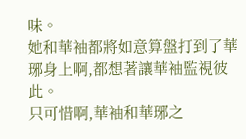味。
她和華袖都將如意算盤打到了華琊身上啊,都想著讓華袖監視彼此。
只可惜啊,華袖和華琊之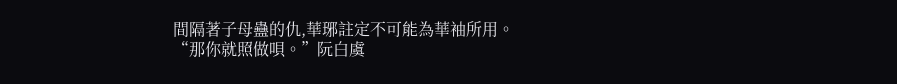間隔著子母蠱的仇,華琊註定不可能為華袖所用。
“那你就照做唄。”阮白虞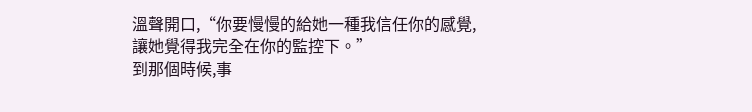溫聲開口,“你要慢慢的給她一種我信任你的感覺,讓她覺得我完全在你的監控下。”
到那個時候,事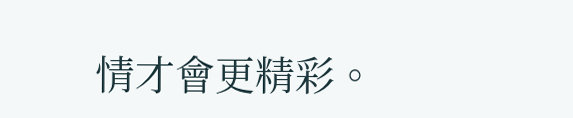情才會更精彩。